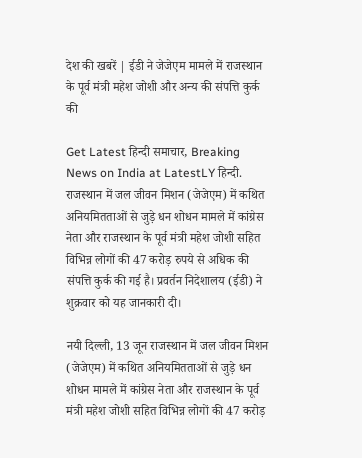देश की खबरें | ईडी ने जेजेएम मामले में राजस्थान के पूर्व मंत्री महेश जोशी और अन्य की संपत्ति कुर्क की

Get Latest हिन्दी समाचार, Breaking News on India at LatestLY हिन्दी. राजस्थान में जल जीवन मिशन (जेजेएम) में कथित अनियमितताओं से जुड़े धन शोधन मामले में कांग्रेस नेता और राजस्थान के पूर्व मंत्री महेश जोशी सहित विभिन्न लोगों की 47 करोड़ रुपये से अधिक की संपत्ति कुर्क की गई है। प्रवर्तन निदेशालय (ईडी) ने शुक्रवार को यह जानकारी दी।

नयी दिल्ली, 13 जून राजस्थान में जल जीवन मिशन (जेजेएम) में कथित अनियमितताओं से जुड़े धन शोधन मामले में कांग्रेस नेता और राजस्थान के पूर्व मंत्री महेश जोशी सहित विभिन्न लोगों की 47 करोड़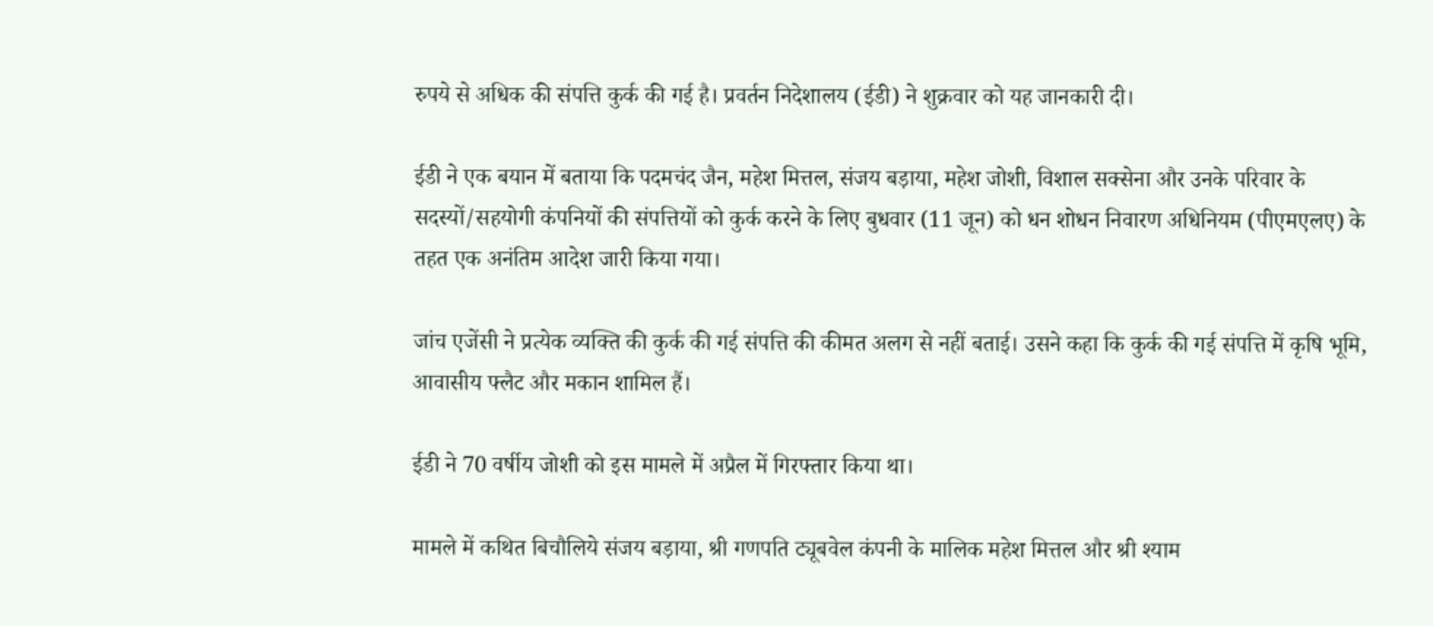रुपये से अधिक की संपत्ति कुर्क की गई है। प्रवर्तन निदेशालय (ईडी) ने शुक्रवार को यह जानकारी दी।

ईडी ने एक बयान में बताया कि पदमचंद जैन, महेश मित्तल, संजय बड़ाया, महेश जोशी, विशाल सक्सेना और उनके परिवार के सदस्यों/सहयोगी कंपनियों की संपत्तियों को कुर्क करने के लिए बुधवार (11 जून) को धन शोधन निवारण अधिनियम (पीएमएलए) के तहत एक अनंतिम आदेश जारी किया गया।

जांच एजेंसी ने प्रत्येक व्यक्ति की कुर्क की गई संपत्ति की कीमत अलग से नहीं बताई। उसने कहा कि कुर्क की गई संपत्ति में कृषि भूमि, आवासीय फ्लैट और मकान शामिल हैं।

ईडी ने 70 वर्षीय जोशी को इस मामले में अप्रैल में गिरफ्तार किया था।

मामले में कथित बिचौलिये संजय बड़ाया, श्री गणपति ट्यूबवेल कंपनी के मालिक महेश मित्तल और श्री श्याम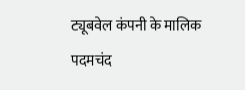ट्यूबवेल कंपनी के मालिक पदमचंद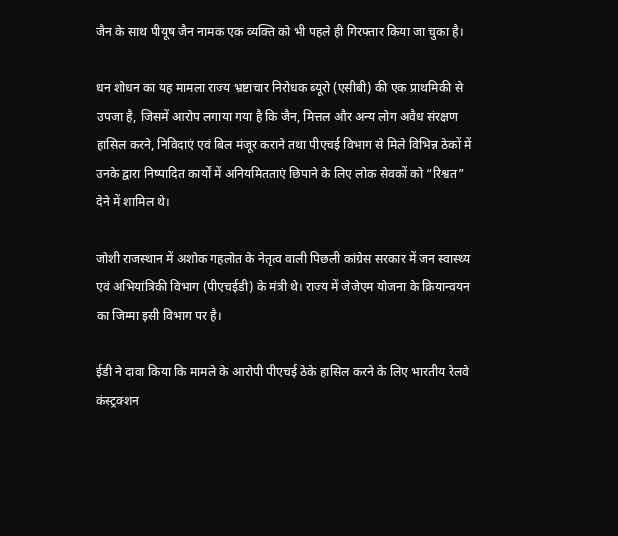जैन के साथ पीयूष जैन नामक एक व्यक्ति को भी पहले ही गिरफ्तार किया जा चुका है।

धन शोधन का यह मामला राज्य भ्रष्टाचार निरोधक ब्यूरो (एसीबी) की एक प्राथमिकी से उपजा है, जिसमें आरोप लगाया गया है कि जैन, मित्तल और अन्य लोग अवैध संरक्षण हासिल करने, निविदाएं एवं बिल मंजूर कराने तथा पीएचई विभाग से मिले विभिन्न ठेकों में उनके द्वारा निष्पादित कार्यों में अनियमितताएं छिपाने के लिए लोक सेवकों को “रिश्वत” देने में शामिल थे।

जोशी राजस्थान में अशोक गहलोत के नेतृत्व वाली पिछली कांग्रेस सरकार में जन स्वास्थ्य एवं अभियांत्रिकी विभाग (पीएचईडी) के मंत्री थे। राज्य में जेजेएम योजना के क्रियान्वयन का जिम्मा इसी विभाग पर है।

ईडी ने दावा किया कि मामले के आरोपी पीएचई ठेके हासिल करने के लिए भारतीय रेलवे कंस्ट्रक्शन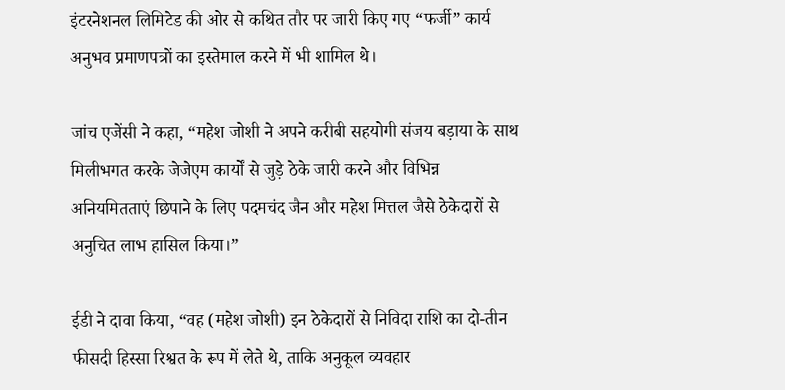इंटरनेशनल लिमिटेड की ओर से कथित तौर पर जारी किए गए “फर्जी” कार्य अनुभव प्रमाणपत्रों का इस्तेमाल करने में भी शामिल थे।

जांच एजेंसी ने कहा, “महेश जोशी ने अपने करीबी सहयोगी संजय बड़ाया के साथ मिलीभगत करके जेजेएम कार्यों से जुड़े ठेके जारी करने और विभिन्न अनियमितताएं छिपाने के लिए पदमचंद जैन और महेश मित्तल जैसे ठेकेदारों से अनुचित लाभ हासिल किया।”

ईडी ने दावा किया, “वह (महेश जोशी) इन ठेकेदारों से निविदा राशि का दो-तीन फीसदी हिस्सा रिश्वत के रूप में लेते थे, ताकि अनुकूल व्यवहार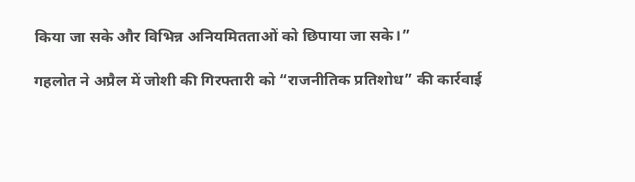किया जा सके और विभिन्न अनियमितताओं को छिपाया जा सके।”

गहलोत ने अप्रैल में जोशी की गिरफ्तारी को “राजनीतिक प्रतिशोध” की कार्रवाई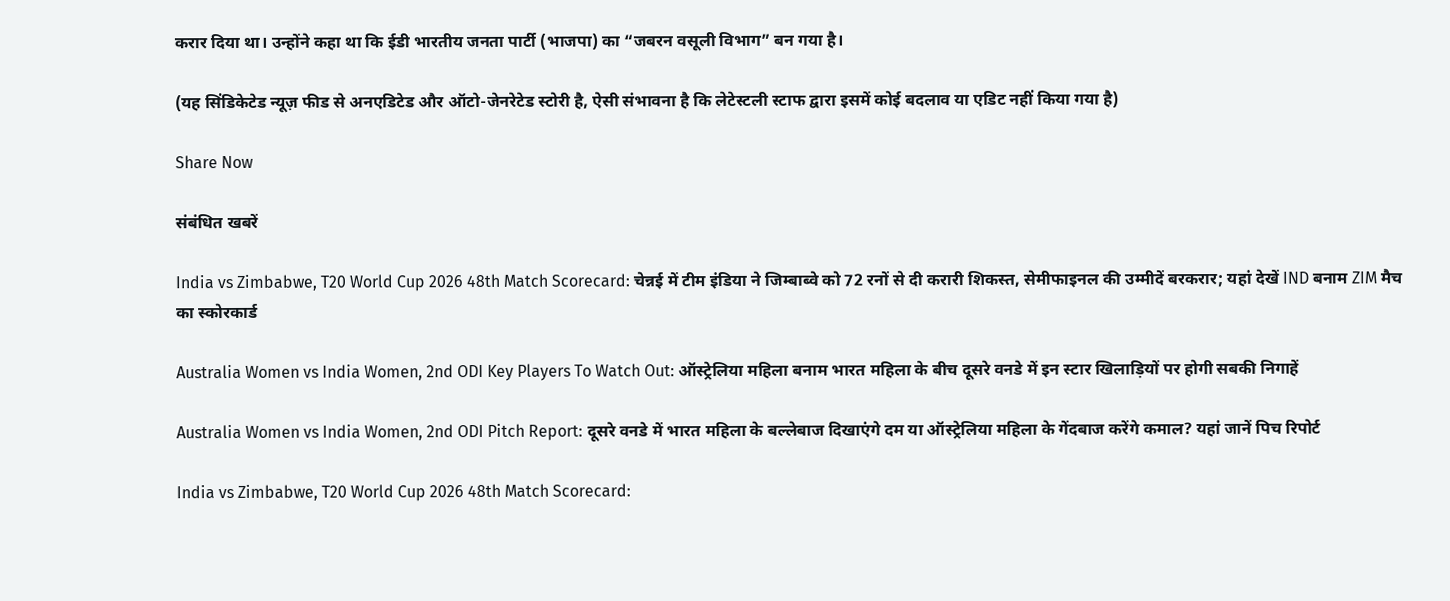करार दिया था। उन्होंने कहा था कि ईडी भारतीय जनता पार्टी (भाजपा) का “जबरन वसूली विभाग” बन गया है।

(यह सिंडिकेटेड न्यूज़ फीड से अनएडिटेड और ऑटो-जेनरेटेड स्टोरी है, ऐसी संभावना है कि लेटेस्टली स्टाफ द्वारा इसमें कोई बदलाव या एडिट नहीं किया गया है)

Share Now

संबंधित खबरें

India vs Zimbabwe, T20 World Cup 2026 48th Match Scorecard: चेन्नई में टीम इंडिया ने जिम्बाब्वे को 72 रनों से दी करारी शिकस्त, सेमीफाइनल की उम्मीदें बरकरार; यहां देखें IND बनाम ZIM मैच का स्कोरकार्ड

Australia Women vs India Women, 2nd ODI Key Players To Watch Out: ऑस्ट्रेलिया महिला बनाम भारत महिला के बीच दूसरे वनडे में इन स्टार खिलाड़ियों पर होगी सबकी निगाहें

Australia Women vs India Women, 2nd ODI Pitch Report: दूसरे वनडे में भारत महिला के बल्लेबाज दिखाएंगे दम या ऑस्ट्रेलिया महिला के गेंदबाज करेंगे कमाल? यहां जानें पिच रिपोर्ट

India vs Zimbabwe, T20 World Cup 2026 48th Match Scorecard: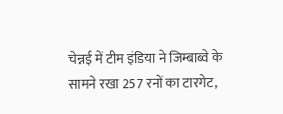चेन्नई में टीम इंडिया ने जिम्बाब्वे के सामने रखा 257 रनों का टारगेट,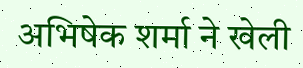अभिषेक शर्मा ने खेली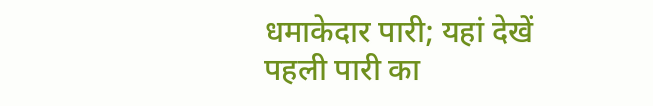धमाकेदार पारी; यहां देखें पहली पारी का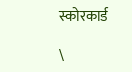स्कोरकार्ड

\